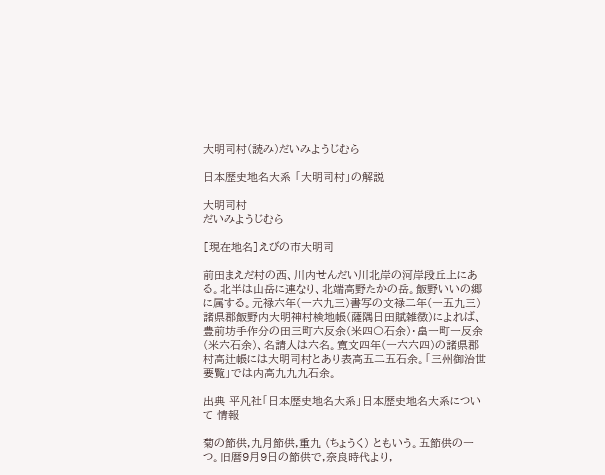大明司村(読み)だいみようじむら

日本歴史地名大系 「大明司村」の解説

大明司村
だいみようじむら

[現在地名]えびの市大明司

前田まえだ村の西、川内せんだい川北岸の河岸段丘上にある。北半は山岳に連なり、北端高野たかの岳。飯野いいの郷に属する。元禄六年(一六九三)書写の文禄二年(一五九三)諸県郡飯野内大明神村検地帳(薩隅日田賦雑徴)によれば、豊前坊手作分の田三町六反余(米四〇石余)・畠一町一反余(米六石余)、名請人は六名。寛文四年(一六六四)の諸県郡村高辻帳には大明司村とあり表高五二五石余。「三州御治世要覧」では内高九九九石余。

出典 平凡社「日本歴史地名大系」日本歴史地名大系について 情報

菊の節供,九月節供,重九 (ちょうく) ともいう。五節供の一つ。旧暦9月9日の節供で,奈良時代より,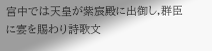宮中では天皇が紫宸殿に出御し,群臣に宴を賜わり詩歌文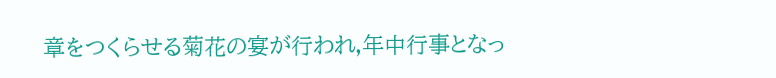章をつくらせる菊花の宴が行われ,年中行事となっ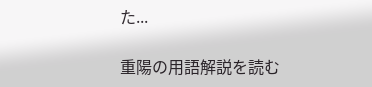た...

重陽の用語解説を読む